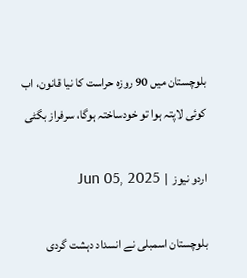بلوچستان میں 90 روزہ حراست کا نیا قانون، اب کوئی لاپتہ ہوا تو خودساختہ ہوگا، سرفراز بگٹی

اردو نیوز  |  Jun 05, 2025

بلوچستان اسمبلی نے انسداد دہشت گردی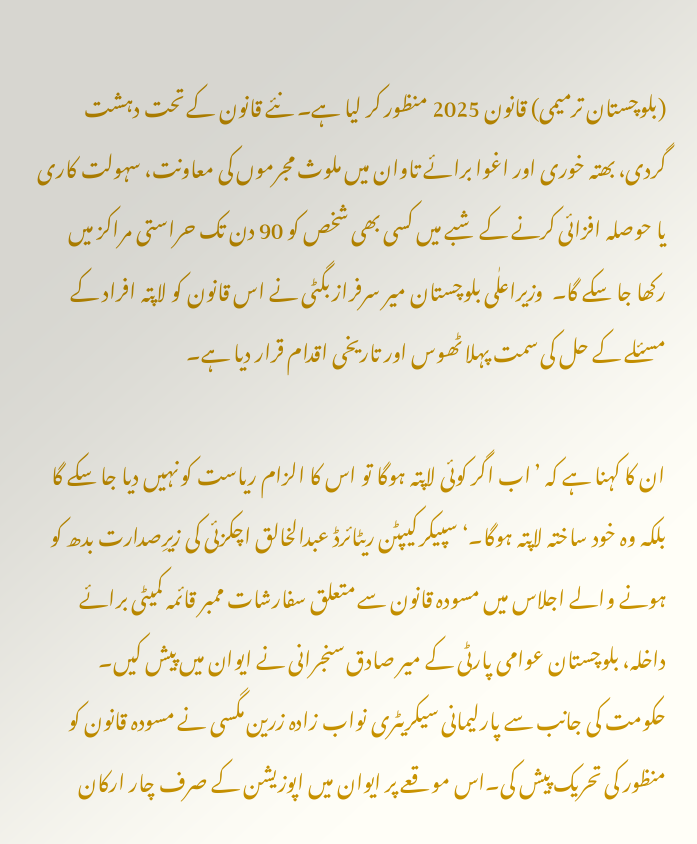(بلوچستان ترمیمی) قانون 2025 منظور کر لیا ہے۔ نئے قانون کے تحت دہشت گردی، بھتہ خوری اور اغوا برائے تاوان میں ملوث مجرموں کی معاونت، سہولت کاری یا حوصلہ افزائی کرنے کے شبے میں کسی بھی شخص کو 90 دن تک حراستی مراکز میں رکھا جا سکے گا۔  وزیراعلٰی بلوچستان میر سرفراز بگٹی نے اس قانون کو لاپتہ افراد کے مسئلے کے حل کی سمت پہلا ٹھوس اور تاریخی اقدام قرار دیا ہے۔

ان کا کہنا ہے کہ ’اب اگر کوئی لاپتہ ہوگا تو اس کا الزام ریاست کو نہیں دیا جا سکے گا بلکہ وہ خود ساختہ لاپتہ ہوگا۔‘سپیکر کیپٹن ریٹائرڈ عبدالخالق اچکزئی کی زیرِصدارت بدھ کو ہونے والے اجلاس میں مسودہ قانون سے متعلق سفارشات ممبر قائمہ کمیٹی برائے داخلہ، بلوچستان عوامی پارٹی کے میر صادق سنجرانی نے ایوان میں پیش کیں۔ حکومت کی جانب سے پارلیمانی سیکریٹری نواب زادہ زرین مگسی نے مسودہ قانون کو منظور کی تحریک پیش کی۔اس موقعے پر ایوان میں اپوزیشن کے صرف چار ارکان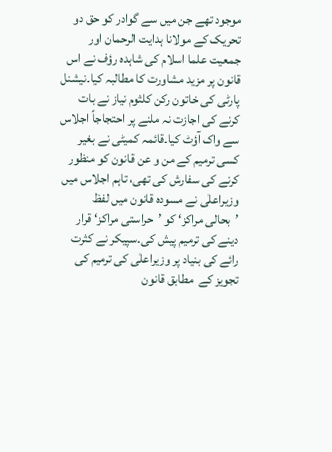موجود تھے جن میں سے گوادر کو حق دو تحریک کے مولانا ہدایت الرحمان اور جمعیت علما اسلام کی شاہدہ رؤف نے اس قانون پر مزید مشاورت کا مطالبہ کیا۔نیشنل پارٹی کی خاتون رکن کلثوم نیاز نے بات کرنے کی اجازت نہ ملنے پر احتجاجاً اجلاس سے واک آؤٹ کیا۔قائمہ کمیٹی نے بغیر کسی ترمیم کے من و عن قانون کو منظور کرنے کی سفارش کی تھی، تاہم اجلاس میں وزیراعلٰی نے مسودہ قانون میں لفظ ’بحالی مراکز‘ کو ’حراستی مراکز‘ قرار دینے کی ترمیم پیش کی۔سپیکر نے کثرت رائے کی بنیاد پر وزیراعلٰی کی ترمیم کی تجویز کے  مطابق قانون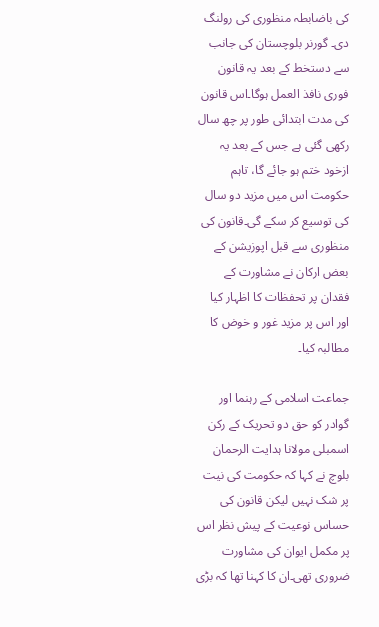کی باضابطہ منظوری کی رولنگ دی۔ گورنر بلوچستان کی جانب سے دستخط کے بعد یہ قانون فوری نافذ العمل ہوگا۔اس قانون کی مدت ابتدائی طور پر چھ سال رکھی گئی ہے جس کے بعد یہ ازخود ختم ہو جائے گا، تاہم حکومت اس میں مزید دو سال کی توسیع کر سکے گی۔قانون کی منظوری سے قبل اپوزیشن کے بعض ارکان نے مشاورت کے فقدان پر تحفظات کا اظہار کیا اور اس پر مزید غور و خوض کا مطالبہ کیا۔

جماعت اسلامی کے رہنما اور گوادر کو حق دو تحریک کے رکن اسمبلی مولانا ہدایت الرحمان بلوچ نے کہا کہ حکومت کی نیت پر شک نہیں لیکن قانون کی حساس نوعیت کے پیش نظر اس پر مکمل ایوان کی مشاورت ضروری تھی۔ان کا کہنا تھا کہ بڑی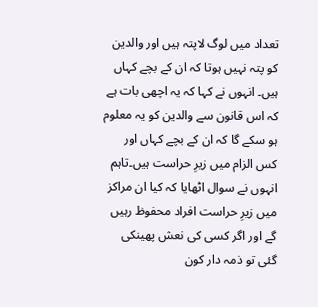تعداد میں لوگ لاپتہ ہیں اور والدین کو پتہ نہیں ہوتا کہ ان کے بچے کہاں ہیں۔ انہوں نے کہا کہ یہ اچھی بات ہے کہ اس قانون سے والدین کو یہ معلوم ہو سکے گا کہ ان کے بچے کہاں اور کس الزام میں زیرِ حراست ہیں۔تاہم انہوں نے سوال اٹھایا کہ کیا ان مراکز میں زیرِ حراست افراد محفوظ رہیں گے اور اگر کسی کی نعش پھینکی گئی تو ذمہ دار کون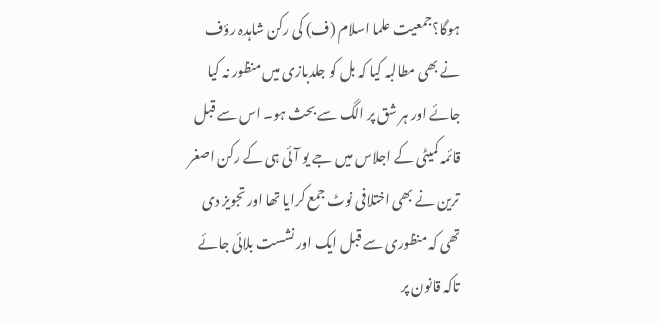ہوگا؟جمعیت علما اسلام (ف) کی رکن شاہدہ رؤف نے بھی مطالبہ کیا کہ بل کو جلدبازی میں منظور نہ کیا جائے اور ہر شق پر الگ سے بحث ہو۔ اس سے قبل قائمہ کمیٹی کے اجلاس میں جے یو آئی ہی کے رکن اصغر ترین نے بھی اختلافی نوٹ جمع کرایا تھا اور تجویز دی تھی کہ منظوری سے قبل ایک اور نشست بلائی جائے تاکہ قانون پر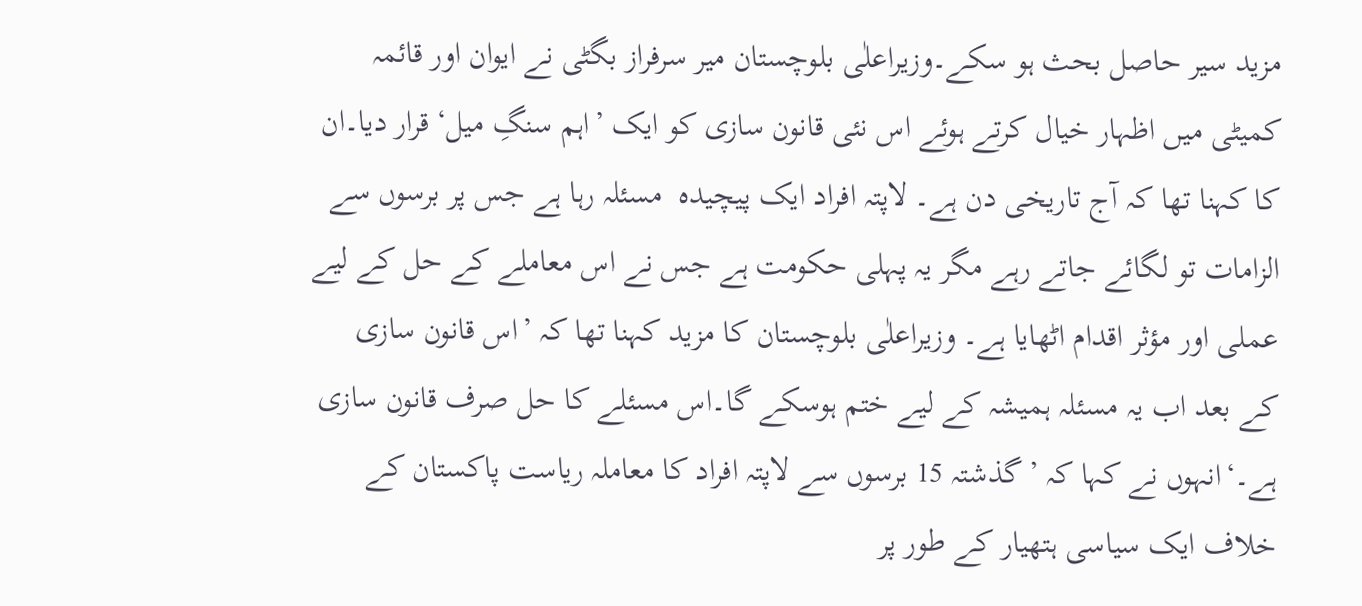مزید سیر حاصل بحث ہو سکے۔وزیراعلٰی بلوچستان میر سرفراز بگٹی نے ایوان اور قائمہ کمیٹی میں اظہار خیال کرتے ہوئے اس نئی قانون سازی کو ایک ’اہم سنگِ میل‘ قرار دیا۔ان کا کہنا تھا کہ آج تاریخی دن ہے۔ لاپتہ افراد ایک پیچیدہ  مسئلہ رہا ہے جس پر برسوں سے الزامات تو لگائے جاتے رہے مگر یہ پہلی حکومت ہے جس نے اس معاملے کے حل کے لیے عملی اور مؤثر اقدام اٹھایا ہے۔ وزیراعلٰی بلوچستان کا مزید کہنا تھا کہ ’اس قانون سازی کے بعد اب یہ مسئلہ ہمیشہ کے لیے ختم ہوسکے گا۔اس مسئلے کا حل صرف قانون سازی ہے۔‘انہوں نے کہا کہ ’گذشتہ 15 برسوں سے لاپتہ افراد کا معاملہ ریاست پاکستان کے خلاف ایک سیاسی ہتھیار کے طور پر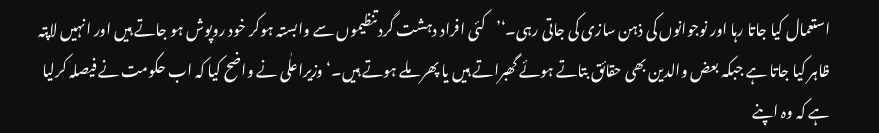استعمال کیا جاتا رہا اور نوجوانوں کی ذہن سازی کی جاتی رہی۔‘’کئی افراد دہشت گرد تنظیموں سے وابستہ ہوکر خود روپوش ہو جاتے ہیں اور انہیں لاپتہ ظاہر کیا جاتا ہے جبکہ بعض والدین بھی حقائق بتاتے ہوئے گھبراتے ہیں یا پھر ملے ہوتے ہیں۔‘وزیراعلٰی نے واضح کیا کہ اب حکومت نے فیصلہ کرلیا ہے کہ وہ اپنے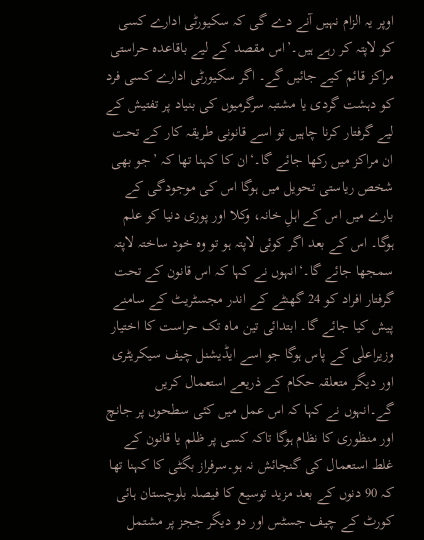اوپر یہ الزام نہیں آنے دے گی کہ سکیورٹی ادارے کسی کو لاپتہ کر رہے ہیں۔’اس مقصد کے لیے باقاعدہ حراستی مراکز قائم کیے جائیں گے۔ اگر سکیورٹی ادارے کسی فرد کو دہشت گردی یا مشتبہ سرگرمیوں کی بنیاد پر تفتیش کے لیے گرفتار کرنا چاہیں تو اسے قانونی طریقہ کار کے تحت ان مراکز میں رکھا جائے گا۔‘ان کا کہنا تھا کہ ’جو بھی شخص ریاستی تحویل میں ہوگا اس کی موجودگی کے بارے میں اس کے اہلِ خانہ، وکلا اور پوری دنیا کو علم ہوگا۔ اس کے بعد اگر کوئی لاپتہ ہو تو وہ خود ساختہ لاپتہ سمجھا جائے گا۔‘انہوں نے کہا کہ اس قانون کے تحت گرفتار افراد کو 24 گھنٹے کے اندر مجسٹریٹ کے سامنے پیش کیا جائے گا۔ ابتدائی تین ماہ تک حراست کا اختیار وزیراعلٰی کے پاس ہوگا جو اسے ایڈیشنل چیف سیکریٹری اور دیگر متعلقہ حکام کے ذریعے استعمال کریں گے۔انہوں نے کہا کہ اس عمل میں کئی سطحوں پر جانچ اور منظوری کا نظام ہوگا تاکہ کسی پر ظلم یا قانون کے غلط استعمال کی گنجائش نہ ہو۔سرفراز بگٹی کا کہنا تھا کہ 90 دنوں کے بعد مزید توسیع کا فیصلہ بلوچستان ہائی کورٹ کے چیف جسٹس اور دو دیگر ججز پر مشتمل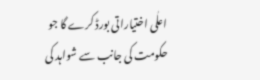اعلٰی اختیاراتی بورڈ کرے گا جو حکومت کی جانب سے شواہد کی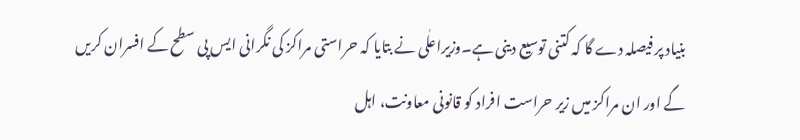بنیاد پر فیصلہ دے گا کہ کتنی توسیع دینی ہے۔وزیراعلٰی نے بتایا کہ حراستی مراکز کی نگرانی ایس پی سطح کے افسران کریں گے اور ان مراکز میں زیر حراست افراد کو قانونی معاونت، اہل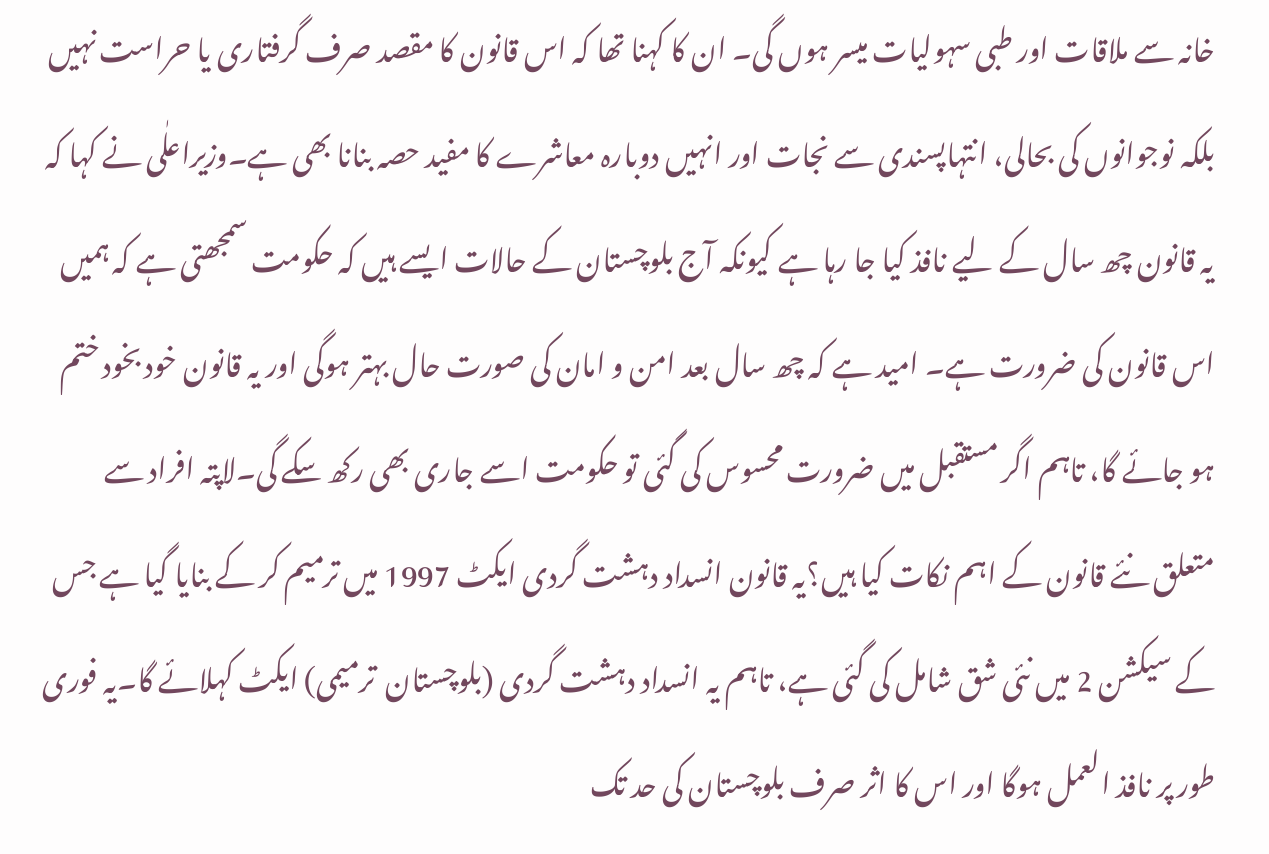خانہ سے ملاقات اور طبی سہولیات میسر ہوں گی۔ ان کا کہنا تھا کہ اس قانون کا مقصد صرف گرفتاری یا حراست نہیں بلکہ نوجوانوں کی بحالی، انتہاپسندی سے نجات اور انہیں دوبارہ معاشرے کا مفید حصہ بنانا بھی ہے۔وزیراعلٰی نے کہا کہ یہ قانون چھ سال کے لیے نافذ کیا جا رہا ہے کیونکہ آج بلوچستان کے حالات ایسے ہیں کہ حکومت سمجھتی ہے کہ ہمیں اس قانون کی ضرورت ہے۔ امید ہے کہ چھ سال بعد امن و امان کی صورت حال بہتر ہوگی اور یہ قانون خود بخود ختم ہو جائے گا، تاہم اگر مستقبل میں ضرورت محسوس کی گئی تو حکومت اسے جاری بھی رکھ سکے گی۔لاپتہ افراد سے متعلق نئے قانون کے اہم نکات کیا ہیں؟یہ قانون انسداد دہشت گردی ایکٹ 1997 میں ترمیم کر کے بنایا گیا ہے جس کے سیکشن 2 میں نئی شق شامل کی گئی ہے، تاہم یہ انسداد دہشت گردی (بلوچستان  ترمیمی) ایکٹ کہلائے گا۔یہ فوری طور پر نافذ العمل ہوگا اور اس کا اثر صرف بلوچستان کی حد تک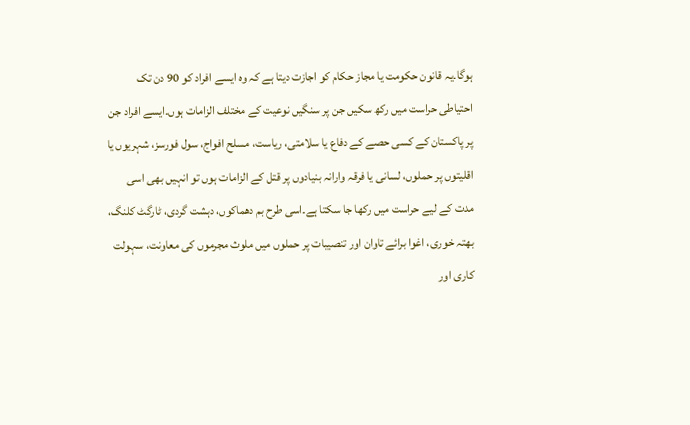ہوگا۔یہ قانون حکومت یا مجاز حکام کو اجازت دیتا ہے کہ وہ ایسے افراد کو 90 دن تک احتیاطی حراست میں رکھ سکیں جن پر سنگیں نوعیت کے مختلف الزامات ہوں۔ایسے افراد جن پر پاکستان کے کسی حصے کے دفاع یا سلامتی، ریاست، مسلح افواج، سول فورسز، شہریوں یا اقلیتوں پر حملوں، لسانی یا فرقہ وارانہ بنیادوں پر قتل کے الزامات ہوں تو انہیں بھی اسی مدت کے لیے حراست میں رکھا جا سکتا ہے۔اسی طرح بم دھماکوں، دہشت گردی، ٹارگٹ کلنگ، بھتہ خوری، اغوا برائے تاوان اور تنصیبات پر حملوں میں ملوث مجرموں کی معاونت، سہولت کاری اور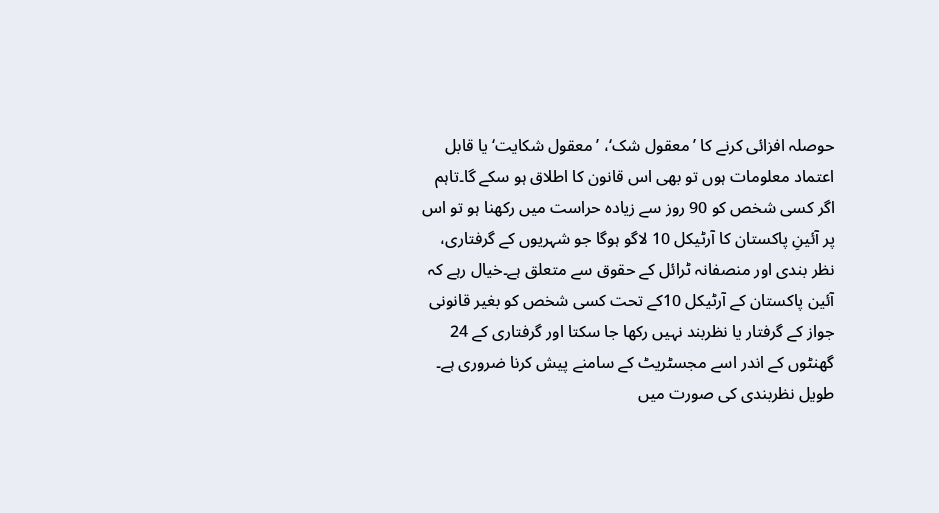حوصلہ افزائی کرنے کا ’معقول شک‘، ’معقول شکایت‘ یا قابل اعتماد معلومات ہوں تو بھی اس قانون کا اطلاق ہو سکے گا۔تاہم اگر کسی شخص کو 90 روز سے زیادہ حراست میں رکھنا ہو تو اس پر آئینِ پاکستان کا آرٹیکل 10 لاگو ہوگا جو شہریوں کے گرفتاری، نظر بندی اور منصفانہ ٹرائل کے حقوق سے متعلق ہے۔خیال رہے کہ آئین پاکستان کے آرٹیکل 10کے تحت کسی شخص کو بغیر قانونی جواز کے گرفتار یا نظربند نہیں رکھا جا سکتا اور گرفتاری کے 24 گھنٹوں کے اندر اسے مجسٹریٹ کے سامنے پیش کرنا ضروری ہے۔ طویل نظربندی کی صورت میں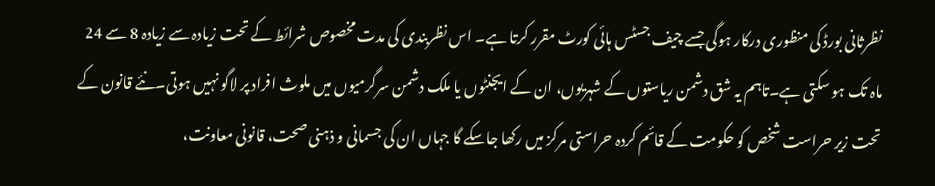نظرثانی بورڈ کی منظوری درکار ہوگی جسے چیف جسٹس ہائی کورٹ مقرر کرتا ہے۔ اس نظربندی کی مدت مخصوص شرائط کے تحت زیادہ سے زیادہ 8 سے 24 ماہ تک ہو سکتی ہے۔تاہم یہ شق دشمن ریاستوں کے شہریوں، ان کے ایجنٹوں یا ملک دشمن سرگرمیوں میں ملوث افراد پر لاگو نہیں ہوتی۔نئے قانون کے تحت زیر حراست شخص کو حکومت کے قائم کردہ حراستی مرکز میں رکھا جاسکے گا جہاں ان کی جسمانی و ذہنی صحت، قانونی معاونت،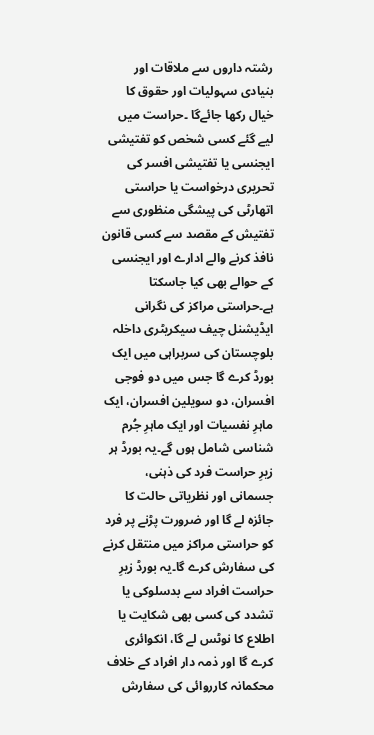رشتہ داروں سے ملاقات اور بنیادی سہولیات اور حقوق کا خیال رکھا جائےگا ۔حراست میں لیے گئے کسی شخص کو تفتیشی ایجنسی یا تفتیشی افسر کی تحریری درخواست یا حراستی اتھارٹی کی پیشگی منظوری سے تفتیش کے مقصد سے کسی قانون نافذ کرنے والے ادارے اور ایجنسی کے حوالے بھی کیا جاسکتا ہے۔حراستی مراکز کی نگرانی ایڈیشنل چیف سیکریٹری داخلہ بلوچستان کی سربراہی میں ایک بورڈ کرے گا جس میں دو فوجی افسران، دو سویلین افسران، ایک ماہرِ نفسیات اور ایک ماہرِ جُرم شناسی شامل ہوں گے۔یہ بورڈ ہر زیرِ حراست فرد کی ذہنی، جسمانی اور نظریاتی حالت کا جائزہ لے گا اور ضرورت پڑنے پر فرد کو حراستی مراکز میں منتقل کرنے کی سفارش کرے گا۔یہ بورڈ زیرِ حراست افراد سے بدسلوکی یا تشدد کی کسی بھی شکایت یا اطلاع کا نوٹس لے گا، انکوائری کرے گا اور ذمہ دار افراد کے خلاف محکمانہ کارروائی کی سفارش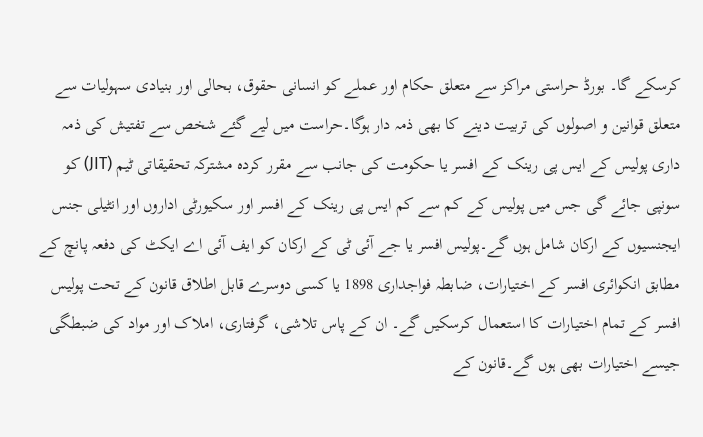کرسکے گا۔ بورڈ حراستی مراکز سے متعلق حکام اور عملے کو انسانی حقوق، بحالی اور بنیادی سہولیات سے متعلق قوانین و اصولوں کی تربیت دینے کا بھی ذمہ دار ہوگا۔حراست میں لیے گئے شخص سے تفتیش کی ذمہ داری پولیس کے ایس پی رینک کے افسر یا حکومت کی جانب سے مقرر کردہ مشترکہ تحقیقاتی ٹیم (JIT) کو سونپی جائے گی جس میں پولیس کے کم سے کم ایس پی رینک کے افسر اور سکیورٹی اداروں اور انٹیلی جنس ایجنسیوں کے ارکان شامل ہوں گے۔پولیس افسر یا جے آئی ٹی کے ارکان کو ایف آئی اے ایکٹ کی دفعہ پانچ کے مطابق انکوائری افسر کے اختیارات، ضابطہ فواجداری 1898 یا کسی دوسرے قابل اطلاق قانون کے تحت پولیس افسر کے تمام اختیارات کا استعمال کرسکیں گے۔ ان کے پاس تلاشی، گرفتاری، املاک اور مواد کی ضبطگی جیسے اختیارات بھی ہوں گے۔قانون کے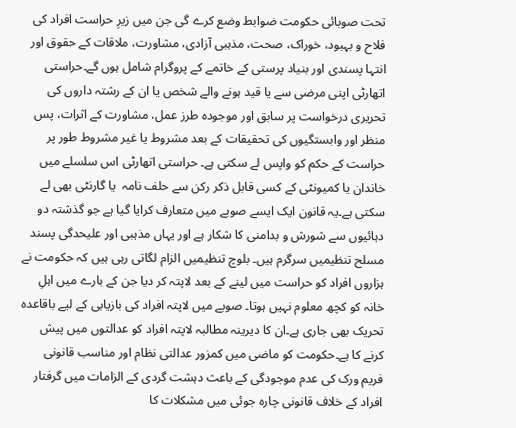تحت صوبائی حکومت ضوابط وضع کرے گی جن میں زیرِ حراست افراد کی فلاح و بہبود، خوراک، صحت، مذہبی آزادی، مشاورت، ملاقات کے حقوق اور انتہا پسندی اور بنیاد پرستی کے خاتمے کے پروگرام شامل ہوں گے۔حراستی اتھارٹی اپنی مرضی سے یا قید ہونے والے شخص یا ان کے رشتہ داروں کی تحریری درخواست پر سابق اور موجودہ طرز عمل، مشاورت کے اثرات، پس منظر اور وابستگیوں کی تحقیقات کے بعد مشروط یا غیر مشروط طور پر حراست کے حکم کو واپس لے سکتی ہے۔ حراستی اتھارٹی اس سلسلے میں خاندان یا کمیونٹی کے کسی قابل ذکر رکن سے حلف نامہ  یا گارنٹی بھی لے سکتی ہے۔یہ قانون ایک ایسے صوبے میں متعارف کرایا گیا ہے جو گذشتہ دو دہائیوں سے شورش و بدامنی کا شکار ہے اور یہاں مذہبی اور علیحدگی پسند مسلح تنظیمیں سرگرم ہیں۔ بلوچ تنظیمیں الزام لگاتی رہی ہیں کہ حکومت نے ہزاروں افراد کو حراست میں لینے کے بعد لاپتہ کر دیا جن کے بارے میں اہلِ خانہ کو کچھ معلوم نہیں ہوتا۔ صوبے میں لاپتہ افراد کی بازیابی کے لیے باقاعدہ تحریک بھی جاری ہے۔ان کا دیرینہ مطالبہ لاپتہ افراد کو عدالتوں میں پیش کرنے کا ہے۔حکومت کو ماضی میں کمزور عدالتی نظام اور مناسب قانونی فریم ورک کی عدم موجودگی کے باعث دہشت گردی کے الزامات میں گرفتار افراد کے خلاف قانونی چارہ جوئی میں مشکلات کا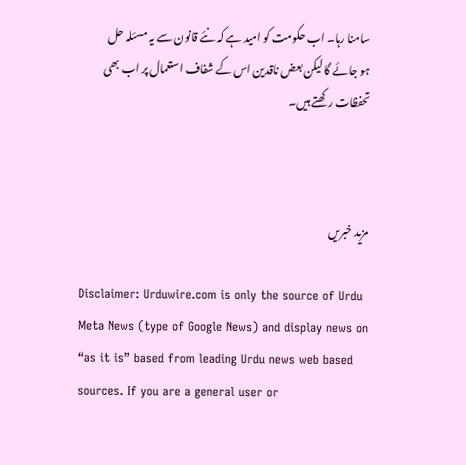سامنا رہا۔ اب حکومت کو امید ہے کہ نئے قانون سے یہ مسئلہ حل ہو جائے گا لیکن بعض ناقدین اس کے شفاف استعمال پر اب بھی تحفظات رکھتے ہیں۔



مزید خبریں

Disclaimer: Urduwire.com is only the source of Urdu Meta News (type of Google News) and display news on “as it is” based from leading Urdu news web based sources. If you are a general user or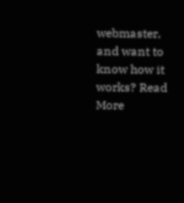webmaster, and want to know how it works? Read More